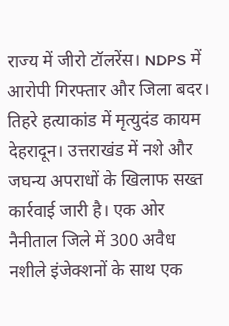राज्य में जीरो टॉलरेंस। NDPS में आरोपी गिरफ्तार और जिला बदर। तिहरे हत्याकांड में मृत्युदंड कायम
देहरादून। उत्तराखंड में नशे और जघन्य अपराधों के खिलाफ सख्त कार्रवाई जारी है। एक ओर नैनीताल जिले में 300 अवैध नशीले इंजेक्शनों के साथ एक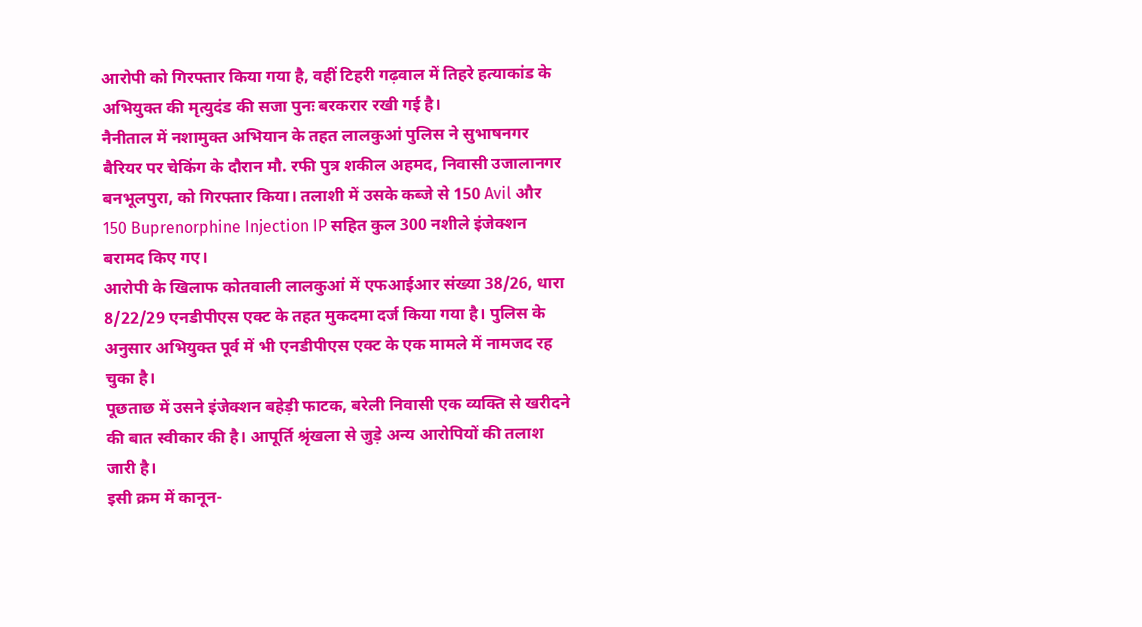आरोपी को गिरफ्तार किया गया है, वहीं टिहरी गढ़वाल में तिहरे हत्याकांड के अभियुक्त की मृत्युदंड की सजा पुनः बरकरार रखी गई है।
नैनीताल में नशामुक्त अभियान के तहत लालकुआं पुलिस ने सुभाषनगर बैरियर पर चेकिंग के दौरान मौ. रफी पुत्र शकील अहमद, निवासी उजालानगर बनभूलपुरा, को गिरफ्तार किया। तलाशी में उसके कब्जे से 150 Avil और 150 Buprenorphine Injection IP सहित कुल 300 नशीले इंजेक्शन बरामद किए गए।
आरोपी के खिलाफ कोतवाली लालकुआं में एफआईआर संख्या 38/26, धारा 8/22/29 एनडीपीएस एक्ट के तहत मुकदमा दर्ज किया गया है। पुलिस के अनुसार अभियुक्त पूर्व में भी एनडीपीएस एक्ट के एक मामले में नामजद रह चुका है।
पूछताछ में उसने इंजेक्शन बहेड़ी फाटक, बरेली निवासी एक व्यक्ति से खरीदने की बात स्वीकार की है। आपूर्ति श्रृंखला से जुड़े अन्य आरोपियों की तलाश जारी है।
इसी क्रम में कानून-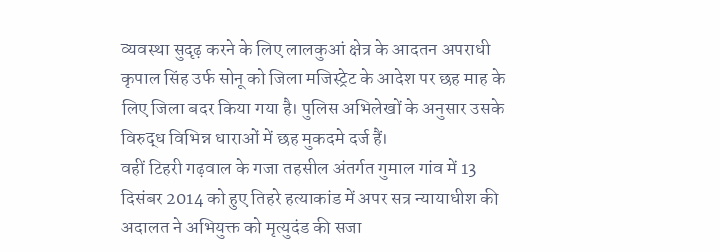व्यवस्था सुदृढ़ करने के लिए लालकुआं क्षेत्र के आदतन अपराधी कृपाल सिंह उर्फ सोनू को जिला मजिस्ट्रेट के आदेश पर छह माह के लिए जिला बदर किया गया है। पुलिस अभिलेखों के अनुसार उसके विरुद्ध विभिन्न धाराओं में छह मुकदमे दर्ज हैं।
वहीं टिहरी गढ़वाल के गजा तहसील अंतर्गत गुमाल गांव में 13 दिसंबर 2014 को हुए तिहरे हत्याकांड में अपर सत्र न्यायाधीश की अदालत ने अभियुक्त को मृत्युदंड की सजा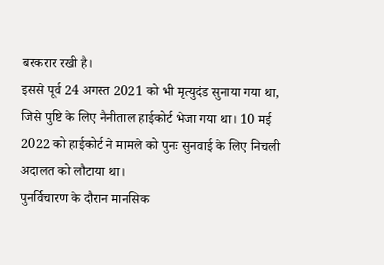बरकरार रखी है।
इससे पूर्व 24 अगस्त 2021 को भी मृत्युदंड सुनाया गया था, जिसे पुष्टि के लिए नैनीताल हाईकोर्ट भेजा गया था। 10 मई 2022 को हाईकोर्ट ने मामले को पुनः सुनवाई के लिए निचली अदालत को लौटाया था।
पुनर्विचारण के दौरान मानसिक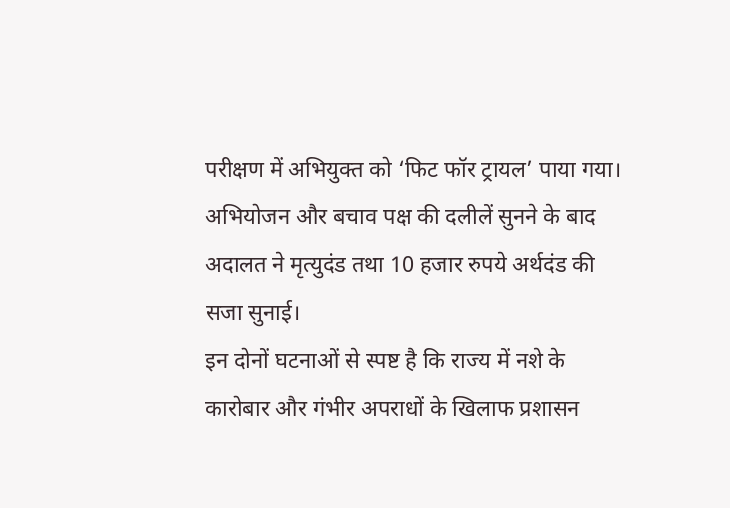परीक्षण में अभियुक्त को ‘फिट फॉर ट्रायल’ पाया गया। अभियोजन और बचाव पक्ष की दलीलें सुनने के बाद अदालत ने मृत्युदंड तथा 10 हजार रुपये अर्थदंड की सजा सुनाई।
इन दोनों घटनाओं से स्पष्ट है कि राज्य में नशे के कारोबार और गंभीर अपराधों के खिलाफ प्रशासन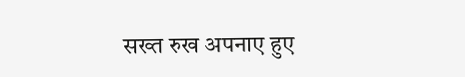सख्त रुख अपनाए हुए